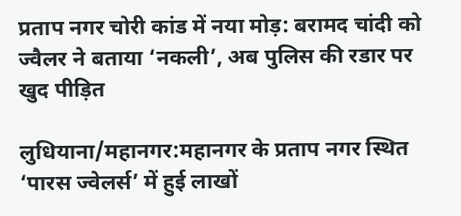प्रताप नगर चोरी कांड में नया मोड़: बरामद चांदी को ज्वैलर ने बताया ‘नकली’, अब पुलिस की रडार पर खुद पीड़ित

लुधियाना/महानगर:महानगर के प्रताप नगर स्थित ‘पारस ज्वेलर्स’ में हुई लाखों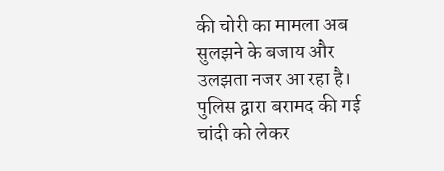की चोरी का मामला अब सुलझने के बजाय और उलझता नजर आ रहा है। पुलिस द्वारा बरामद की गई चांदी को लेकर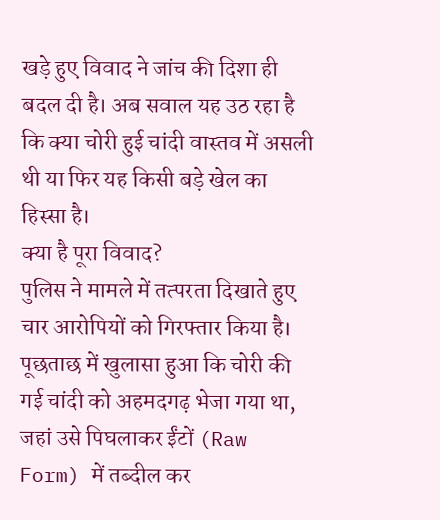खड़े हुए विवाद ने जांच की दिशा ही बदल दी है। अब सवाल यह उठ रहा है कि क्या चोरी हुई चांदी वास्तव में असली थी या फिर यह किसी बड़े खेल का हिस्सा है।
क्या है पूरा विवाद?
पुलिस ने मामले में तत्परता दिखाते हुए चार आरोपियों को गिरफ्तार किया है। पूछताछ में खुलासा हुआ कि चोरी की गई चांदी को अहमदगढ़ भेजा गया था, जहां उसे पिघलाकर ईंटों (Raw Form) में तब्दील कर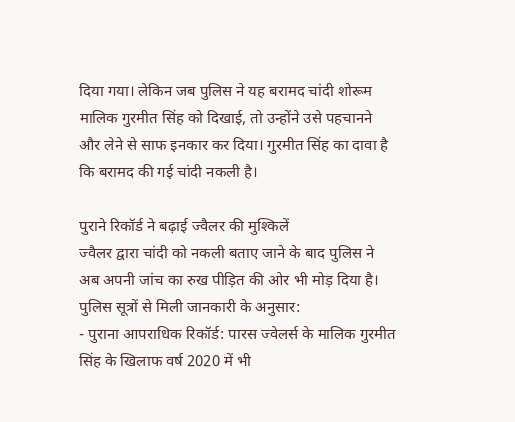दिया गया। लेकिन जब पुलिस ने यह बरामद चांदी शोरूम मालिक गुरमीत सिंह को दिखाई, तो उन्होंने उसे पहचानने और लेने से साफ इनकार कर दिया। गुरमीत सिंह का दावा है कि बरामद की गई चांदी नकली है।

पुराने रिकॉर्ड ने बढ़ाई ज्वैलर की मुश्किलें
ज्वैलर द्वारा चांदी को नकली बताए जाने के बाद पुलिस ने अब अपनी जांच का रुख पीड़ित की ओर भी मोड़ दिया है। पुलिस सूत्रों से मिली जानकारी के अनुसार:
- पुराना आपराधिक रिकॉर्ड: पारस ज्वेलर्स के मालिक गुरमीत सिंह के खिलाफ वर्ष 2020 में भी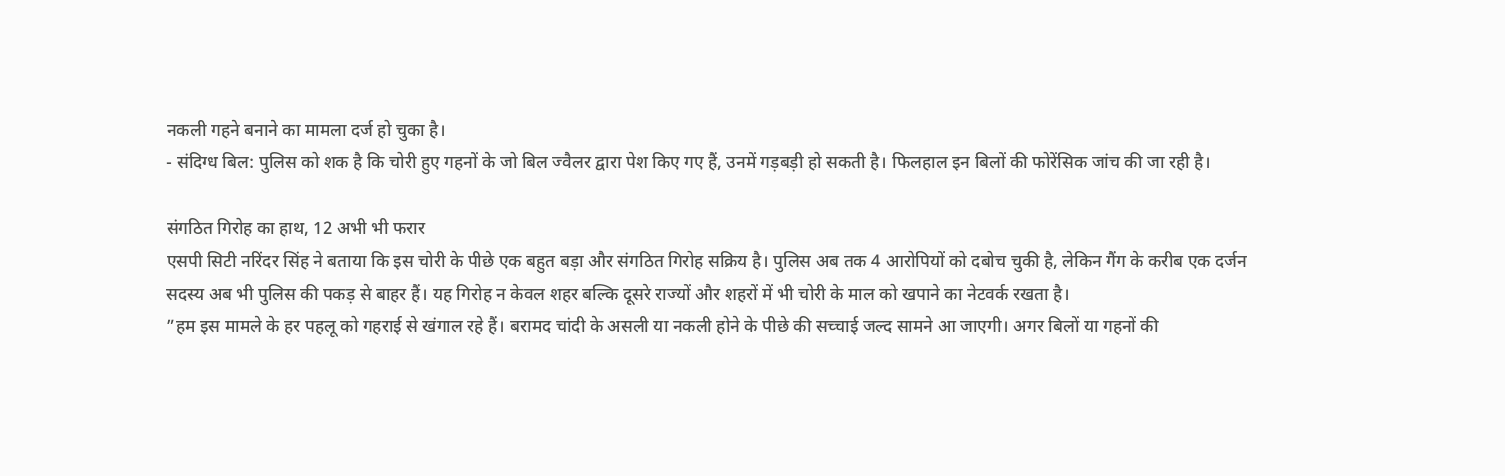नकली गहने बनाने का मामला दर्ज हो चुका है।
- संदिग्ध बिल: पुलिस को शक है कि चोरी हुए गहनों के जो बिल ज्वैलर द्वारा पेश किए गए हैं, उनमें गड़बड़ी हो सकती है। फिलहाल इन बिलों की फोरेंसिक जांच की जा रही है।

संगठित गिरोह का हाथ, 12 अभी भी फरार
एसपी सिटी नरिंदर सिंह ने बताया कि इस चोरी के पीछे एक बहुत बड़ा और संगठित गिरोह सक्रिय है। पुलिस अब तक 4 आरोपियों को दबोच चुकी है, लेकिन गैंग के करीब एक दर्जन सदस्य अब भी पुलिस की पकड़ से बाहर हैं। यह गिरोह न केवल शहर बल्कि दूसरे राज्यों और शहरों में भी चोरी के माल को खपाने का नेटवर्क रखता है।
”हम इस मामले के हर पहलू को गहराई से खंगाल रहे हैं। बरामद चांदी के असली या नकली होने के पीछे की सच्चाई जल्द सामने आ जाएगी। अगर बिलों या गहनों की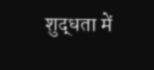शुद्धता में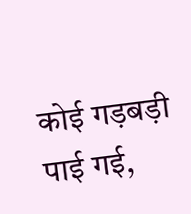कोई गड़बड़ी पाई गई,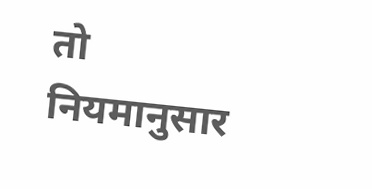तो नियमानुसार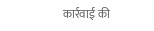कार्रवाई की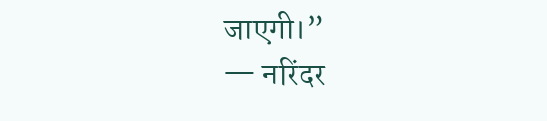जाएगी।”
— नरिंदर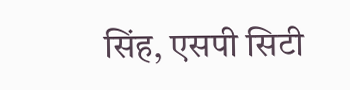सिंह, एसपी सिटी